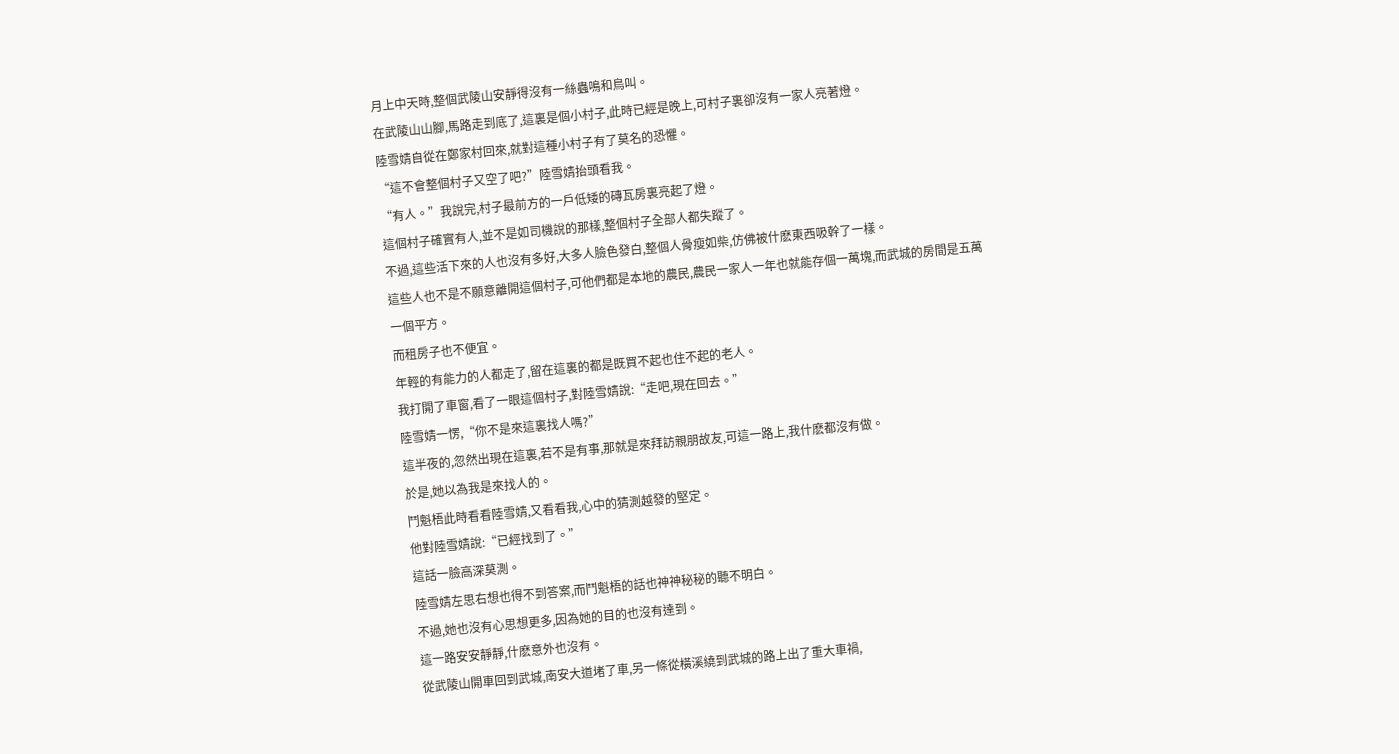月上中天時,整個武陵山安靜得沒有一絲蟲鳴和鳥叫。
在武陵山山腳,馬路走到底了,這裏是個小村子,此時已經是晚上,可村子裏卻沒有一家人亮著燈。
陸雪婧自從在鄭家村回來,就對這種小村子有了莫名的恐懼。
“這不會整個村子又空了吧?”陸雪婧抬頭看我。
“有人。”我說完,村子最前方的一戶低矮的磚瓦房裏亮起了燈。
這個村子確實有人,並不是如司機說的那樣,整個村子全部人都失蹤了。
不過,這些活下來的人也沒有多好,大多人臉色發白,整個人骨瘦如柴,仿佛被什麽東西吸幹了一樣。
這些人也不是不願意離開這個村子,可他們都是本地的農民,農民一家人一年也就能存個一萬塊,而武城的房間是五萬一個平方。
而租房子也不便宜。
年輕的有能力的人都走了,留在這裏的都是既買不起也住不起的老人。
我打開了車窗,看了一眼這個村子,對陸雪婧說:“走吧,現在回去。”
陸雪婧一愣,“你不是來這裏找人嗎?”
這半夜的,忽然出現在這裏,若不是有事,那就是來拜訪親朋故友,可這一路上,我什麽都沒有做。
於是,她以為我是來找人的。
鬥魁梧此時看看陸雪婧,又看看我,心中的猜測越發的堅定。
他對陸雪婧說:“已經找到了。”
這話一臉高深莫測。
陸雪婧左思右想也得不到答案,而鬥魁梧的話也神神秘秘的聽不明白。
不過,她也沒有心思想更多,因為她的目的也沒有達到。
這一路安安靜靜,什麽意外也沒有。
從武陵山開車回到武城,南安大道堵了車,另一條從橫溪繞到武城的路上出了重大車禍,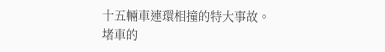十五輛車連環相撞的特大事故。
堵車的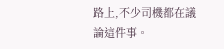路上,不少司機都在議論這件事。